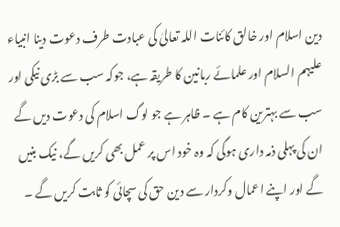دین اسلام اور خالق کائنات اللہ تعالیٰ کی عبادت طرف دعوت دینا انبیاء علیہم السلام اور علمائے ربانین کا طریقہ ہے، جوکہ سب سے بڑی نیکی اور سب سے بہترین کام ہے ۔ ظاہر ہے جو لوگ اسلام کی دعوت دیں گے ان کی پہلی ذمہ داری ہوگی کہ وہ خود اس پر عمل بھی کریں گے، نیک بنیں گے اور اپنے اعمال وکردار سے دین حق کی سچائی کو ثابت کریں گے ۔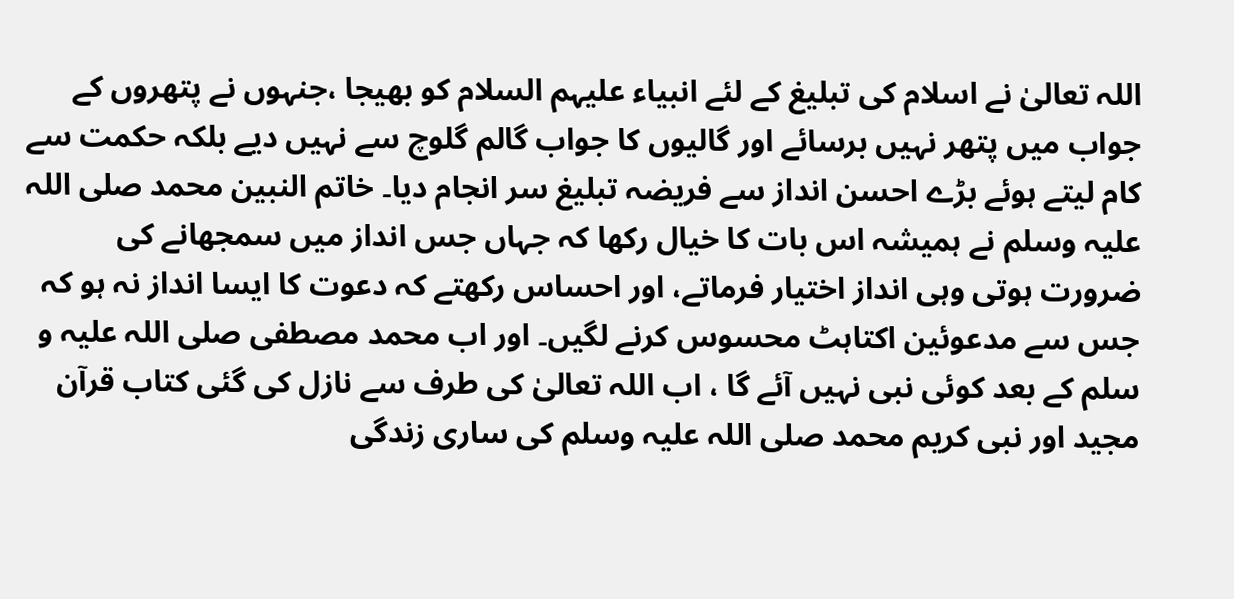اللہ تعالیٰ نے اسلام کی تبلیغ کے لئے انبیاء علیہم السلام کو بھیجا ،جنہوں نے پتھروں کے جواب میں پتھر نہیں برسائے اور گالیوں کا جواب گالم گلوچ سے نہیں دیے بلکہ حکمت سے کام لیتے ہوئے بڑے احسن انداز سے فریضہ تبلیغ سر انجام دیا۔ خاتم النبین محمد صلی اللہ علیہ وسلم نے ہمیشہ اس بات کا خیال رکھا کہ جہاں جس انداز میں سمجھانے کی ضرورت ہوتی وہی انداز اختیار فرماتے، اور احساس رکھتے کہ دعوت کا ایسا انداز نہ ہو کہ جس سے مدعوئین اکتاہٹ محسوس کرنے لگیں۔ اور اب محمد مصطفی صلی اللہ علیہ و سلم کے بعد کوئی نبی نہیں آئے گا ، اب اللہ تعالیٰ کی طرف سے نازل کی گئی کتاب قرآن مجید اور نبی کریم محمد صلی اللہ علیہ وسلم کی ساری زندگی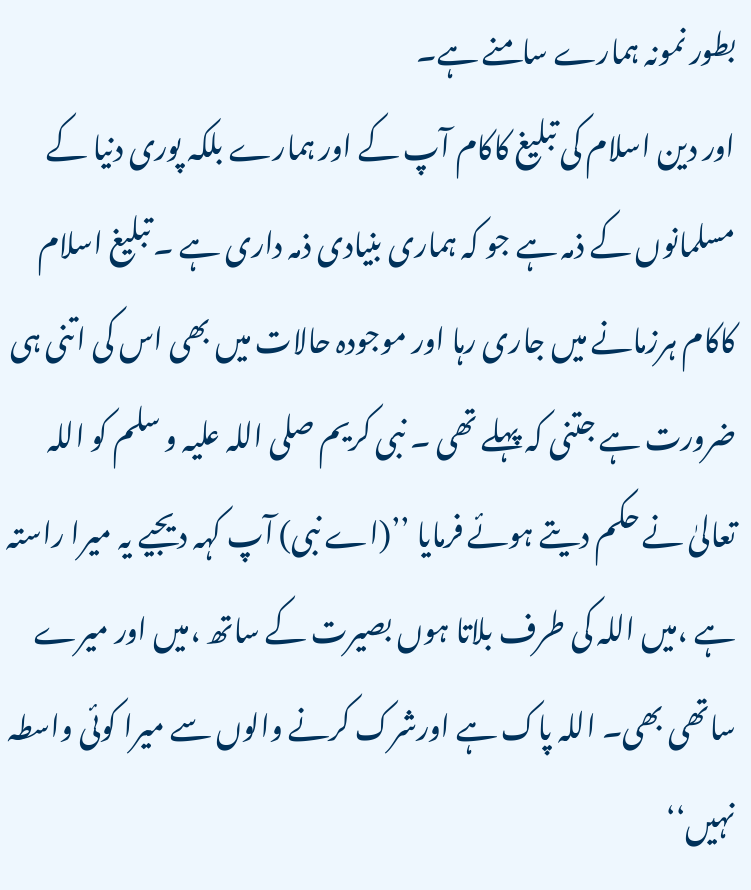بطور نمونہ ہمارے سامنے ہے۔
اور دین اسلام کی تبلیغ کاکام آپ کے اور ہمارے بلکہ پوری دنیا کے مسلمانوں کے ذمہ ہے جو کہ ہماری بنیادی ذمہ داری ہے ۔ تبلیغ اسلام کاکام ہرزمانے میں جاری رہا اور موجودہ حالات میں بھی اس کی اتنی ہی ضرورت ہے جتنی کہ پہلے تھی ۔ نبی کریم صلی اللہ علیہ و سلم کو اللہ تعالیٰ نے حکم دیتے ہوئے فرمایا ’’(اے نبی) آپ کہہ دیجیے یہ میرا راستہ ہے ،میں اللہ کی طرف بلاتا ہوں بصیرت کے ساتھ ،میں اور میرے ساتھی بھی۔ اللہ پاک ہے اورشرک کرنے والوں سے میرا کوئی واسطہ نہیں‘‘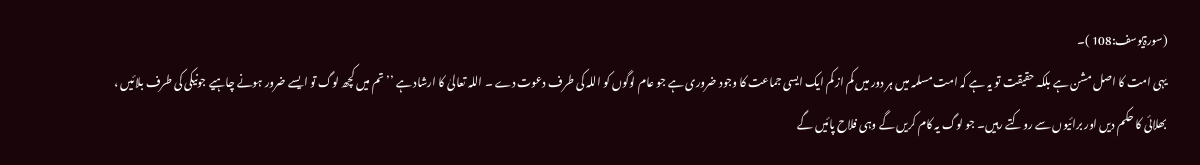(سورۃیوسف:108 )۔
یہی امت کا اصل مشن ہے بلکہ حقیقت تو یہ ہے کہ امت مسلمہ میں ہر دور میں کم از کم ایک ایسی جماعت کا وجود ضروری ہے جو عام لوگوں کو اللہ کی طرف دعوت دے ۔ اللہ تعالیٰ کا ارشاد ہے ’’ تم میں کچھ لوگ تو ایسے ضرور ہونے چاہیے جونیکی کی طرف بلائیں ، بھلائی کا حکم دیں اور برائیوں سے روکتے رہیں۔ جو لوگ یہ کام کریں گے وہی فلاح پائیں گے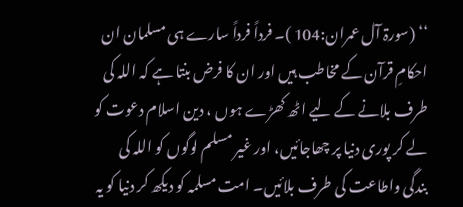‘‘ (سورۃ آل عمران:104 )۔ فرداً فرداً سارے ہی مسلمان ان احکامِ قرآن کے مخاطب ہیں اور ان کا فرض بنتا ہے کہ اللہ کی طرف بلانے کے لیے اٹھ کھڑے ہوں ، دین اسلام دعوت کو لے کر پوری دنیا پر چھاجائیں، اور غیر مسلم لوگوں کو اللہ کی بندگی واطاعت کی طرف بلائیں۔ امت مسلمہ کو دیکھ کر دنیا کو یہ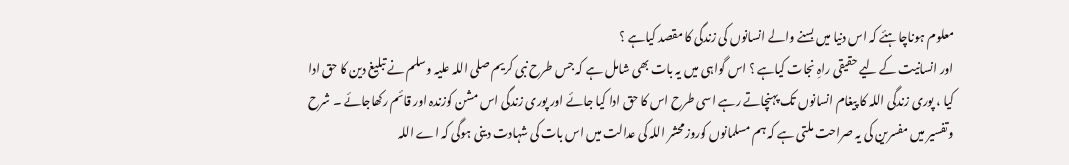معلوم ہوناچاہئے کہ اس دنیا میں بسنے والے انسانوں کی زندگی کا مقصد کیاہے ؟
اور انسانیت کے لیے حقیقی راہِ نجات کیاہے ؟ اس گواہی میں یہ بات بھی شامل ہے کہ جس طرح نبی کریم صلی اللہ علیہ وسلم نے تبلیغ دین کا حق ادا کیا ، پوری زندگی اللہ کا پیغام انسانوں تک پہنچاتے رہے اسی طرح اس کا حق ادا کیا جائے اور پوری زندگی اس مشن کوزندہ اور قائم رکھاجائے ۔ شرح وتفسیر میں مفسرین کی یہ صراحت ملتی ہے کہ ہم مسلمانوں کوروزمحشر اللہ کی عدالت میں اس بات کی شہادت دینی ہوگی کہ اے اللہ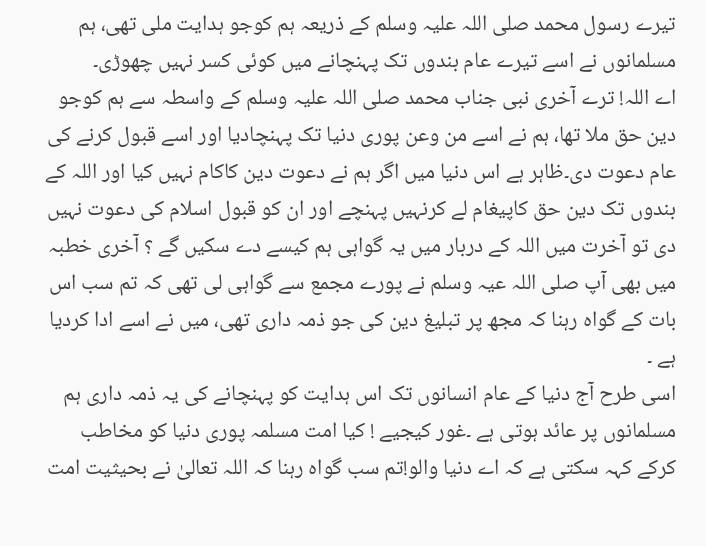تیرے رسول محمد صلی اللہ علیہ وسلم کے ذریعہ ہم کوجو ہدایت ملی تھی، ہم مسلمانوں نے اسے تیرے عام بندوں تک پہنچانے میں کوئی کسر نہیں چھوڑی۔
اے اللہ! ترے آخری نبی جناب محمد صلی اللہ علیہ وسلم کے واسطہ سے ہم کوجو دین حق ملا تھا، ہم نے اسے من وعن پوری دنیا تک پہنچادیا اور اسے قبول کرنے کی عام دعوت دی۔ظاہر ہے اس دنیا میں اگر ہم نے دعوت دین کاکام نہیں کیا اور اللہ کے بندوں تک دین حق کاپیغام لے کرنہیں پہنچے اور ان کو قبول اسلام کی دعوت نہیں دی تو آخرت میں اللہ کے دربار میں یہ گواہی ہم کیسے دے سکیں گے ؟ آخری خطبہ میں بھی آپ صلی اللہ عیہ وسلم نے پورے مجمع سے گواہی لی تھی کہ تم سب اس بات کے گواہ رہنا کہ مجھ پر تبلیغ دین کی جو ذمہ داری تھی، میں نے اسے ادا کردیا ہے ۔
اسی طرح آج دنیا کے عام انسانوں تک اس ہدایت کو پہنچانے کی یہ ذمہ داری ہم مسلمانوں پر عائد ہوتی ہے ۔غور کیجیے ! کیا امت مسلمہ پوری دنیا کو مخاطب کرکے کہہ سکتی ہے کہ اے دنیا والو!تم سب گواہ رہنا کہ اللہ تعالیٰ نے بحیثیت امت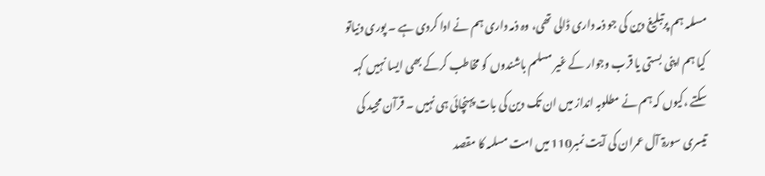مسلمہ ہم پرتبلیغ دین کی جو ذمہ داری ڈالی تھی، وہ ذمہ داری ہم نے ادا کردی ہے ۔ پوری دنیاتو کیا ہم اپنی بستی یا قرب وجوار کے غیر مسلم باشندوں کو مخاطب کرکے بھی ایسا نہیں کہہ سکتے ،کیوں کہ ہم نے مطلوبہ انداز میں ان تک دین کی بات پہنچائی ہی نہیں ۔ قرآن مجید کی تیسری سورۃ آل عمران کی آیت نمبر110 میں امت مسلمہ کا مقصد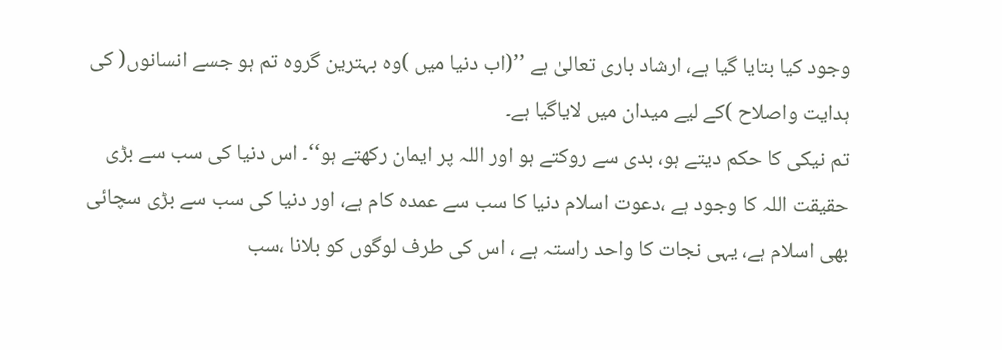وجود کیا بتایا گیا ہے، ارشاد باری تعالیٰ ہے ’’(اب دنیا میں )وہ بہترین گروہ تم ہو جسے انسانوں( کی ہدایت واصلاح )کے لیے میدان میں لایاگیا ہے۔
تم نیکی کا حکم دیتے ہو، بدی سے روکتے ہو اور اللہ پر ایمان رکھتے ہو‘‘۔ اس دنیا کی سب سے بڑی حقیقت اللہ کا وجود ہے ،دعوت اسلام دنیا کا سب سے عمدہ کام ہے، اور دنیا کی سب سے بڑی سچائی بھی اسلام ہے، یہی نجات کا واحد راستہ ہے ، اس کی طرف لوگوں کو بلانا ،سب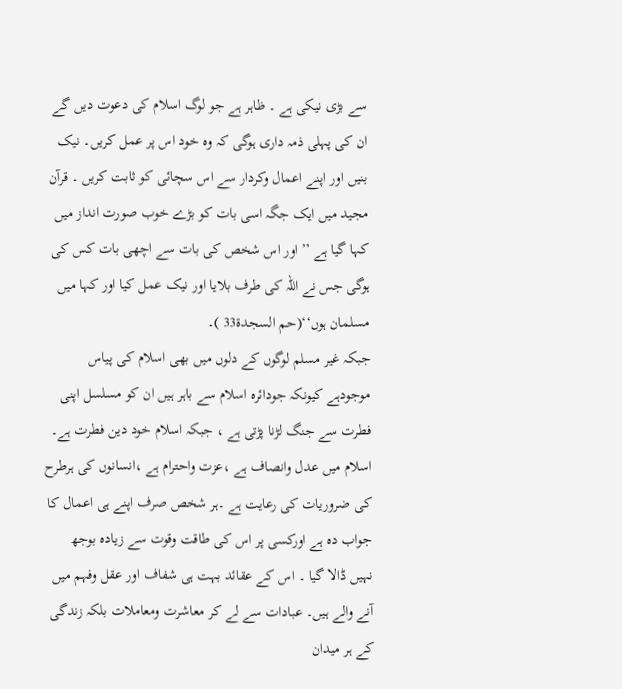سے بڑی نیکی ہے ۔ ظاہر ہے جو لوگ اسلام کی دعوت دیں گے ان کی پہلی ذمہ داری ہوگی کہ وہ خود اس پر عمل کریں۔ نیک بنیں اور اپنے اعمال وکردار سے اس سچائی کو ثابت کریں ۔ قرآن مجید میں ایک جگہ اسی بات کو بڑے خوب صورت انداز میں کہا گیا ہے ’’ اور اس شخص کی بات سے اچھی بات کس کی ہوگی جس نے اللہ کی طرف بلایا اور نیک عمل کیا اور کہا میں مسلمان ہوں‘‘(حم السجدۃ33 )۔
جبکہ غیر مسلم لوگوں کے دلوں میں بھی اسلام کی پیاس موجودہے کیونکہ جودائرہ اسلام سے باہر ہیں ان کو مسلسل اپنی فطرت سے جنگ لڑنا پڑتی ہے ، جبکہ اسلام خود دین فطرت ہے۔ اسلام میں عدل وانصاف ہے ،عزت واحترام ہے ،انسانوں کی ہرطرح کی ضروریات کی رعایت ہے ۔ہر شخص صرف اپنے ہی اعمال کا جواب دہ ہے اورکسی پر اس کی طاقت وقوت سے زیادہ بوجھ نہیں ڈالا گیا ۔ اس کے عقائد بہت ہی شفاف اور عقل وفہم میں آنے والے ہیں۔ عبادات سے لے کر معاشرت ومعاملات بلکہ زندگی کے ہر میدان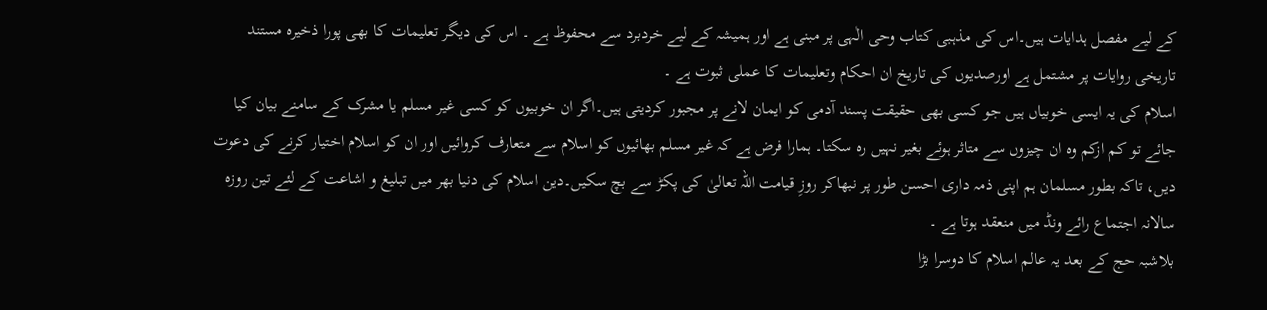کے لیے مفصل ہدایات ہیں۔اس کی مذہبی کتاب وحی الٰہی پر مبنی ہے اور ہمیشہ کے لیے خردبرد سے محفوظ ہے ۔ اس کی دیگر تعلیمات کا بھی پورا ذخیرہ مستند تاریخی روایات پر مشتمل ہے اورصدیوں کی تاریخ ان احکام وتعلیمات کا عملی ثبوت ہے ۔
اسلام کی یہ ایسی خوبیاں ہیں جو کسی بھی حقیقت پسند آدمی کو ایمان لانے پر مجبور کردیتی ہیں۔اگر ان خوبیوں کو کسی غیر مسلم یا مشرک کے سامنے بیان کیا جائے تو کم ازکم وہ ان چیزوں سے متاثر ہوئے بغیر نہیں رہ سکتا۔ ہمارا فرض ہے کہ غیر مسلم بھائیوں کو اسلام سے متعارف کروائیں اور ان کو اسلام اختیار کرنے کی دعوت دیں، تاکہ بطور مسلمان ہم اپنی ذمہ داری احسن طور پر نبھاکر روزِ قیامت اللہ تعالیٰ کی پکڑ سے بچ سکیں۔دین اسلام کی دنیا بھر میں تبلیغ و اشاعت کے لئے تین روزہ سالانہ اجتماع رائے ونڈ میں منعقد ہوتا ہے ۔
بلاشبہ حج کے بعد یہ عالم اسلام کا دوسرا بڑا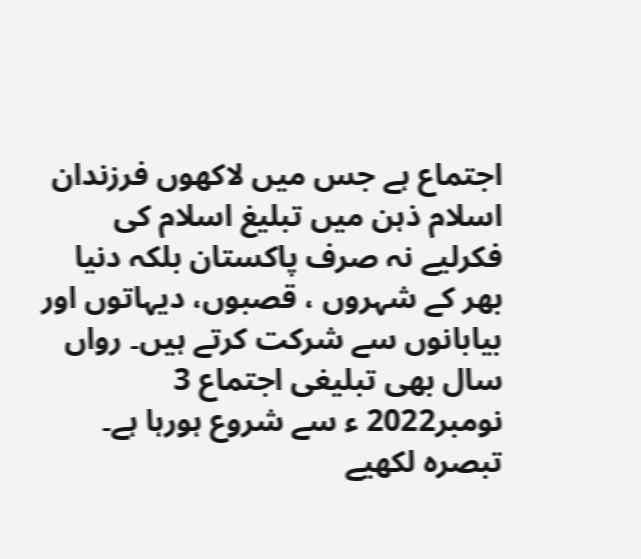اجتماع ہے جس میں لاکھوں فرزندان اسلام ذہن میں تبلیغ اسلام کی فکرلیے نہ صرف پاکستان بلکہ دنیا بھر کے شہروں ، قصبوں، دیہاتوں اور بیابانوں سے شرکت کرتے ہیں۔ رواں سال بھی تبلیغی اجتماع 3 نومبر2022 ء سے شروع ہورہا ہے۔
تبصرہ لکھیے